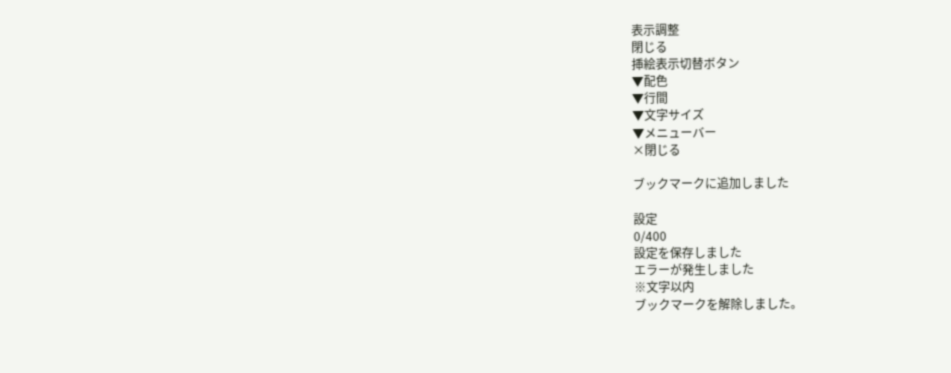表示調整
閉じる
挿絵表示切替ボタン
▼配色
▼行間
▼文字サイズ
▼メニューバー
×閉じる

ブックマークに追加しました

設定
0/400
設定を保存しました
エラーが発生しました
※文字以内
ブックマークを解除しました。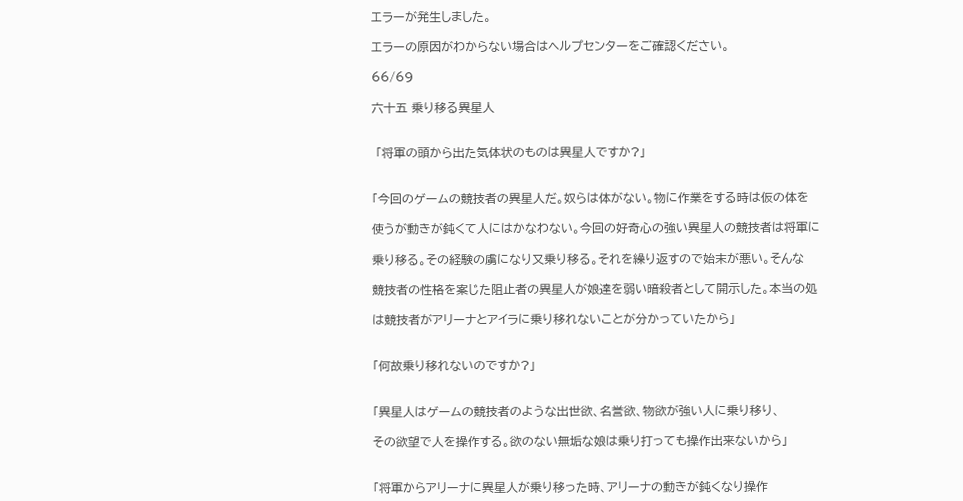エラーが発生しました。

エラーの原因がわからない場合はヘルプセンターをご確認ください。

66/69

六十五 乗り移る異星人


 「将軍の頭から出た気体状のものは異星人ですか?」


「今回のゲームの競技者の異星人だ。奴らは体がない。物に作業をする時は仮の体を

使うが動きが鈍くて人にはかなわない。今回の好奇心の強い異星人の競技者は将軍に

乗り移る。その経験の虜になり又乗り移る。それを繰り返すので始末が悪い。そんな

競技者の性格を案じた阻止者の異星人が娘達を弱い暗殺者として開示した。本当の処

は競技者がアリーナとアイラに乗り移れないことが分かっていたから」


「何故乗り移れないのですか?」


「異星人はゲームの競技者のような出世欲、名誉欲、物欲が強い人に乗り移り、

その欲望で人を操作する。欲のない無垢な娘は乗り打っても操作出来ないから」


「将軍からアリーナに異星人が乗り移った時、アリーナの動きが鈍くなり操作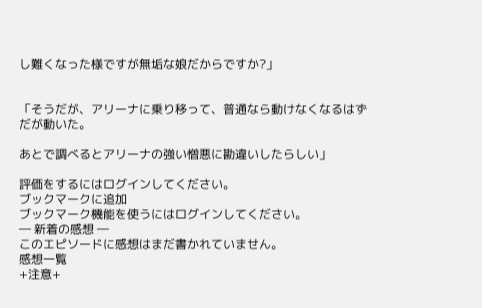し難くなった様ですが無垢な娘だからですか?」


「そうだが、アリーナに乗り移って、普通なら動けなくなるはずだが動いた。

あとで調べるとアリーナの強い憎悪に勘違いしたらしい」

評価をするにはログインしてください。
ブックマークに追加
ブックマーク機能を使うにはログインしてください。
― 新着の感想 ―
このエピソードに感想はまだ書かれていません。
感想一覧
+注意+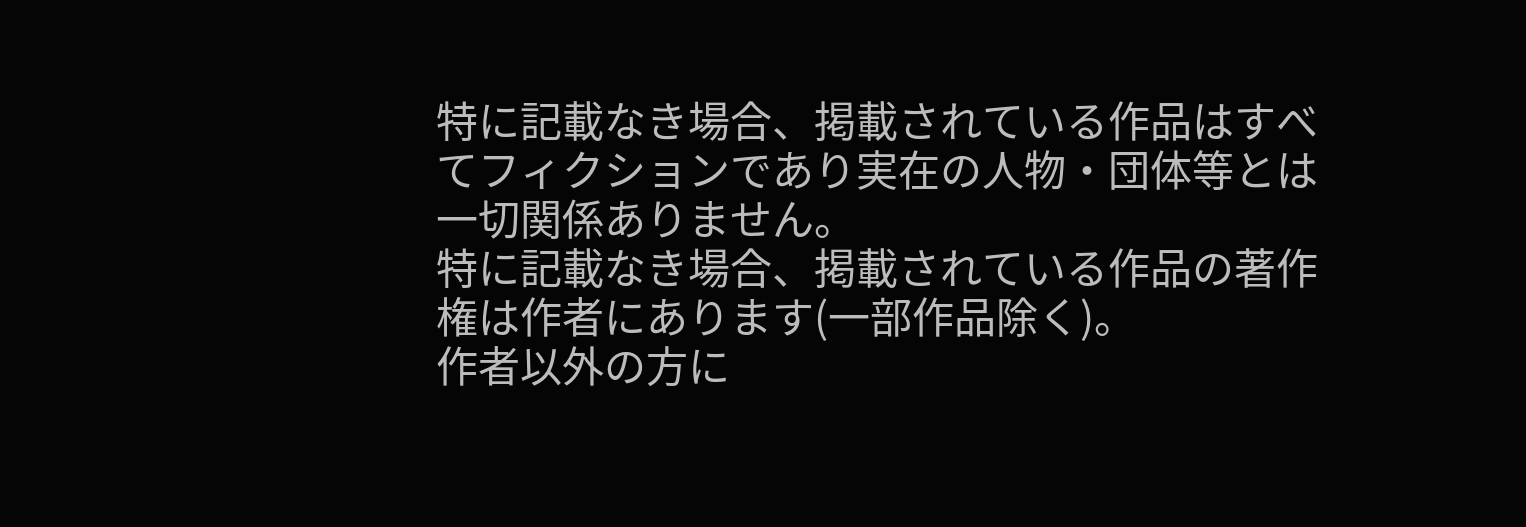特に記載なき場合、掲載されている作品はすべてフィクションであり実在の人物・団体等とは一切関係ありません。
特に記載なき場合、掲載されている作品の著作権は作者にあります(一部作品除く)。
作者以外の方に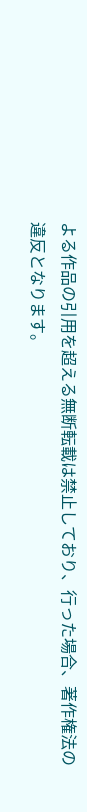よる作品の引用を超える無断転載は禁止しており、行った場合、著作権法の違反となります。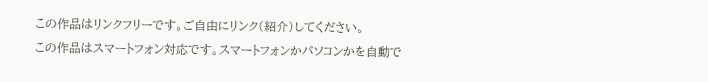この作品はリンクフリーです。ご自由にリンク(紹介)してください。
この作品はスマートフォン対応です。スマートフォンかパソコンかを自動で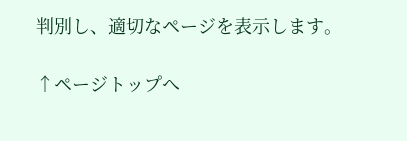判別し、適切なページを表示します。

↑ページトップへ